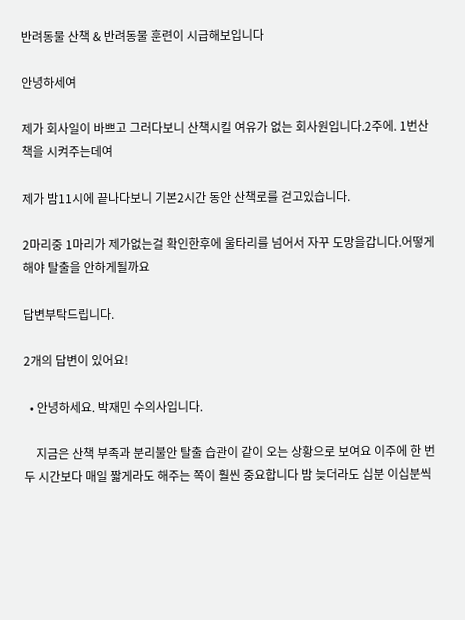반려동물 산책 & 반려동물 훈련이 시급해보입니다

안녕하세여

제가 회사일이 바쁘고 그러다보니 산책시킬 여유가 없는 회사원입니다.2주에. 1번산책을 시켜주는데여

제가 밤11시에 끝나다보니 기본2시간 동안 산책로를 걷고있습니다.

2마리중 1마리가 제가없는걸 확인한후에 울타리를 넘어서 자꾸 도망을갑니다.어떻게해야 탈출을 안하게될까요

답변부탁드립니다.

2개의 답변이 있어요!

  • 안녕하세요. 박재민 수의사입니다.

    지금은 산책 부족과 분리불안 탈출 습관이 같이 오는 상황으로 보여요 이주에 한 번 두 시간보다 매일 짧게라도 해주는 쪽이 훨씬 중요합니다 밤 늦더라도 십분 이십분씩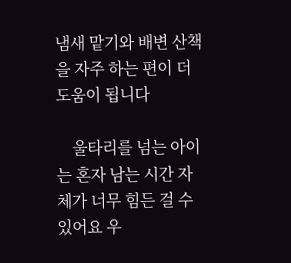냄새 맡기와 배변 산책을 자주 하는 편이 더 도움이 됩니다

    울타리를 넘는 아이는 혼자 남는 시간 자체가 너무 힘든 걸 수 있어요 우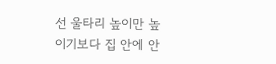선 울타리 높이만 높이기보다 집 안에 안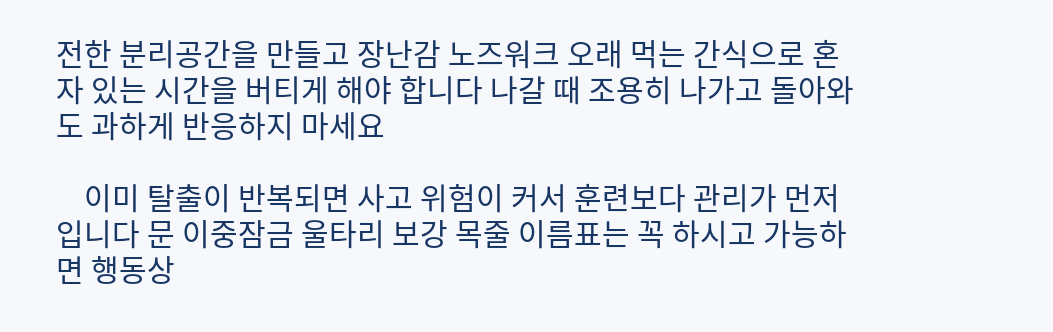전한 분리공간을 만들고 장난감 노즈워크 오래 먹는 간식으로 혼자 있는 시간을 버티게 해야 합니다 나갈 때 조용히 나가고 돌아와도 과하게 반응하지 마세요

    이미 탈출이 반복되면 사고 위험이 커서 훈련보다 관리가 먼저입니다 문 이중잠금 울타리 보강 목줄 이름표는 꼭 하시고 가능하면 행동상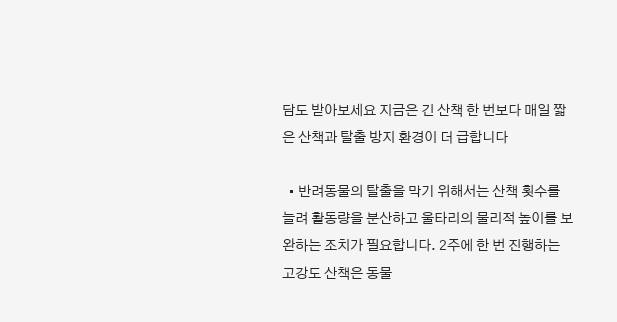담도 받아보세요 지금은 긴 산책 한 번보다 매일 짧은 산책과 탈출 방지 환경이 더 급합니다

  • 반려동물의 탈출을 막기 위해서는 산책 횟수를 늘려 활동량을 분산하고 울타리의 물리적 높이를 보완하는 조치가 필요합니다. 2주에 한 번 진행하는 고강도 산책은 동물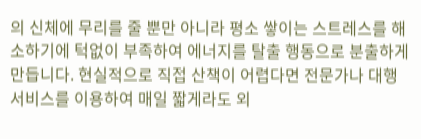의 신체에 무리를 줄 뿐만 아니라 평소 쌓이는 스트레스를 해소하기에 턱없이 부족하여 에너지를 탈출 행동으로 분출하게 만듭니다. 현실적으로 직접 산책이 어렵다면 전문가나 대행 서비스를 이용하여 매일 짧게라도 외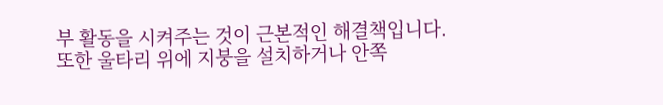부 활동을 시켜주는 것이 근본적인 해결책입니다. 또한 울타리 위에 지붕을 설치하거나 안쪽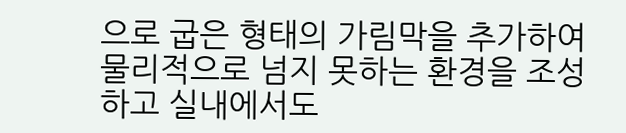으로 굽은 형태의 가림막을 추가하여 물리적으로 넘지 못하는 환경을 조성하고 실내에서도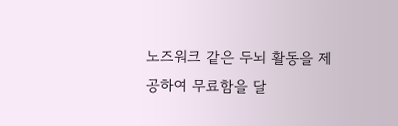노즈워크 같은 두뇌 활동을 제공하여 무료함을 달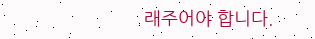래주어야 합니다.